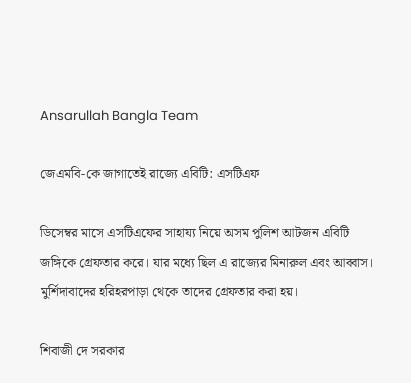Ansarullah Bangla Team

জেএমবি-কে জাগাতেই রাজ্যে এবিটি: এসটিএফ

ডিসেম্বর মাসে এসটিএফের সাহায্য নিয়ে অসম পুলিশ আটজন এবিটি জঙ্গিকে গ্রেফতার করে। যার মধ্যে ছিল এ রাজ্যের মিনারুল এবং আব্বাস। মুর্শিদাবাদের হরিহরপাড়া থেকে তাদের গ্রেফতার করা হয়।

শিবাজী দে সরকার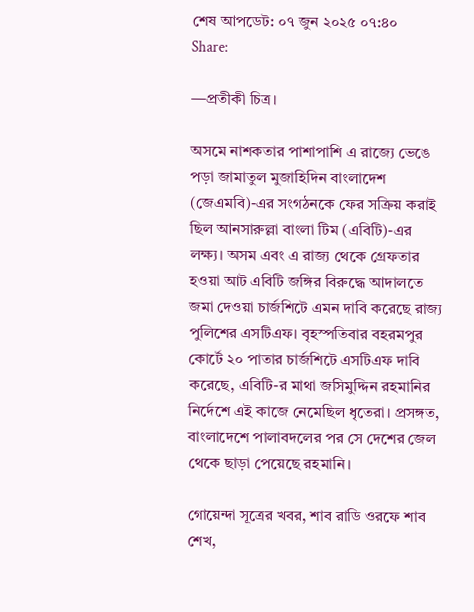শেষ আপডেট: ০৭ জুন ২০২৫ ০৭:৪০
Share:

—প্রতীকী চিত্র।

অসমে নাশকতার পাশাপাশি এ রাজ্যে ভেঙে পড়া জামাতুল মুজাহিদিন বাংলাদেশ (জেএমবি)-এর সংগঠনকে ফের সক্রিয় করাই ছিল আনসারুল্লা বাংলা টিম (এবিটি)-এর লক্ষ্য। অসম এবং এ রাজ্য থেকে গ্রেফতার হওয়া আট এবিটি জঙ্গির বিরুদ্ধে আদালতে জমা দেওয়া চার্জশিটে এমন দাবি করেছে রাজ্য পুলিশের এসটিএফ। বৃহস্পতিবার বহরমপুর কোর্টে ২০ পাতার চার্জশিটে এসটিএফ দাবি করেছে, এবিটি-র মাথা জসিমুদ্দিন রহমানির নির্দেশে এই কাজে নেমেছিল ধৃতেরা। প্রসঙ্গত, বাংলাদেশে পালাবদলের পর সে দেশের জেল থেকে ছাড়া পেয়েছে রহমানি।

গোয়েন্দা সূত্রের খবর, শাব রাডি ওরফে শাব শেখ,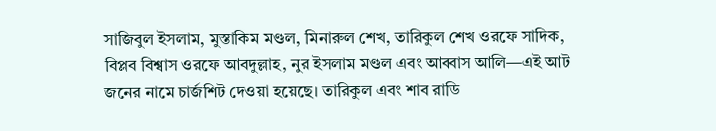সাজিবুল ইসলাম, মুস্তাকিম মণ্ডল, মিনারুল শেখ, তারিকুল শেখ ওরফে সাদিক, বিপ্লব বিশ্বাস ওরফে আবদুল্লাহ, নুর ইসলাম মণ্ডল এবং আব্বাস আলি—এই আট জনের নামে চার্জশিট দেওয়া হয়েছে। তারিকুল এবং শাব রাডি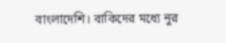বাংলাদেশি। বাকিদের মধ্যে নুর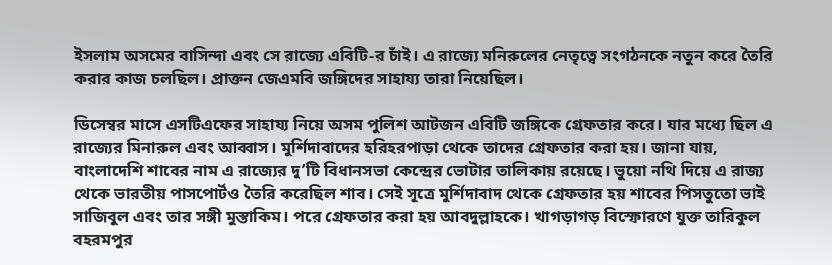ইসলাম অসমের বাসিন্দা এবং সে রাজ্যে এবিটি-র চাঁই। এ রাজ্যে মনিরুলের নেতৃত্বে সংগঠনকে নতুন করে তৈরি করার কাজ চলছিল। প্রাক্তন জেএমবি জঙ্গিদের সাহায্য তারা নিয়েছিল।

ডিসেম্বর মাসে এসটিএফের সাহায্য নিয়ে অসম পুলিশ আটজন এবিটি জঙ্গিকে গ্রেফতার করে। যার মধ্যে ছিল এ রাজ্যের মিনারুল এবং আব্বাস। মুর্শিদাবাদের হরিহরপাড়া থেকে তাদের গ্রেফতার করা হয়। জানা যায়, বাংলাদেশি শাবের নাম এ রাজ্যের দু’টি বিধানসভা কেন্দ্রের ভোটার তালিকায় রয়েছে। ভুয়ো নথি দিয়ে এ রাজ্য থেকে ভারতীয় পাসপোর্টও তৈরি করেছিল শাব। সেই সূত্রে মুর্শিদাবাদ থেকে গ্রেফতার হয় শাবের পিসতুতো ভাই সাজিবুল এবং তার সঙ্গী মুস্তাকিম। পরে গ্রেফতার করা হয় আবদুল্লাহকে। খাগড়াগড় বিস্ফোরণে যুক্ত তারিকুল বহরমপুর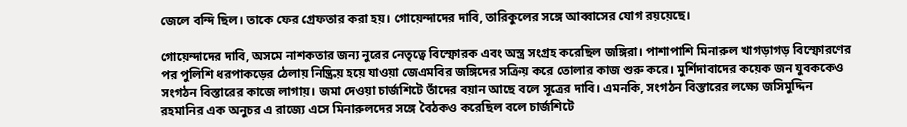জেলে বন্দি ছিল। তাকে ফের গ্রেফতার করা হয়। গোয়েন্দাদের দাবি, তারিকুলের সঙ্গে আব্বাসের যোগ রয়য়েছে।

গোয়েন্দাদের দাবি, অসমে নাশকতার জন্য নুরের নেতৃত্বে বিস্ফোরক এবং অস্ত্র সংগ্রহ করেছিল জঙ্গিরা। পাশাপাশি মিনারুল খাগড়াগড় বিস্ফোরণের পর পুলিশি ধরপাকড়ের ঠেলায় নিষ্ক্রিয় হয়ে যাওয়া জেএমবির জঙ্গিদের সক্রিয় করে তোলার কাজ শুরু করে। মুর্শিদাবাদের কয়েক জন যুবককেও সংগঠন বিস্তারের কাজে লাগায়। জমা দেওয়া চার্জশিটে তাঁদের বয়ান আছে বলে সূত্রের দাবি। এমনকি, সংগঠন বিস্তারের লক্ষ্যে জসিমুদ্দিন রহমানির এক অনুচর এ রাজ্যে এসে মিনারুলদের সঙ্গে বৈঠকও করেছিল বলে চার্জশিটে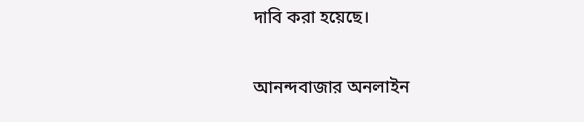দাবি করা হয়েছে।

আনন্দবাজার অনলাইন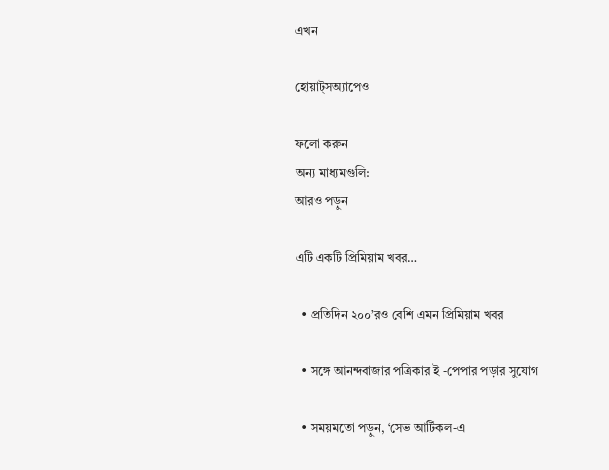এখন

হোয়াট্‌সঅ্যাপেও

ফলো করুন
অন্য মাধ্যমগুলি:
আরও পড়ুন

এটি একটি প্রিমিয়াম খবর…

  • প্রতিদিন ২০০’রও বেশি এমন প্রিমিয়াম খবর

  • সঙ্গে আনন্দবাজার পত্রিকার ই -পেপার পড়ার সুযোগ

  • সময়মতো পড়ুন, ‘সেভ আর্টিকল-এ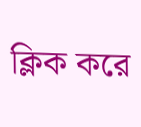ক্লিক করে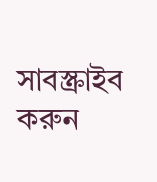সাবস্ক্রাইব করুন